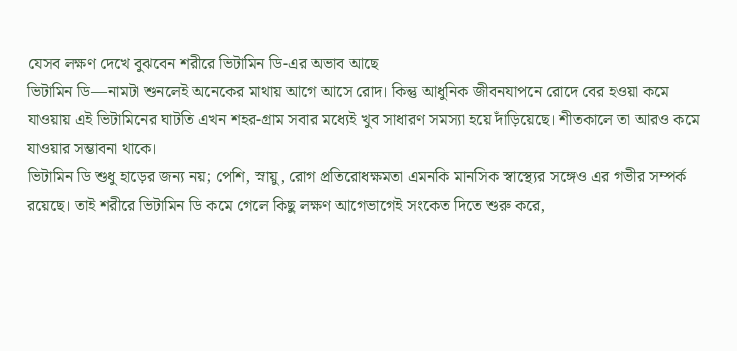যেসব লক্ষণ দেখে বুঝবেন শরীরে ভিটামিন ডি-এর অভাব আছে
ভিটামিন ডি—নামটা শুনলেই অনেকের মাথায় আগে আসে রোদ। কিন্তু আধুনিক জীবনযাপনে রোদে বের হওয়া কমে যাওয়ায় এই ভিটামিনের ঘাটতি এখন শহর-গ্রাম সবার মধ্যেই খুব সাধারণ সমস্যা হয়ে দাঁড়িয়েছে। শীতকালে তা আরও কমে যাওয়ার সম্ভাবনা থাকে।
ভিটামিন ডি শুধু হাড়ের জন্য নয়; পেশি, স্নায়ু, রোগ প্রতিরোধক্ষমতা এমনকি মানসিক স্বাস্থ্যের সঙ্গেও এর গভীর সম্পর্ক রয়েছে। তাই শরীরে ভিটামিন ডি কমে গেলে কিছু লক্ষণ আগেভাগেই সংকেত দিতে শুরু করে,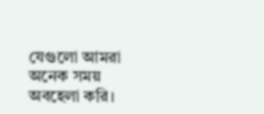যেগুলো আমরা অনেক সময় অবহেলা করি।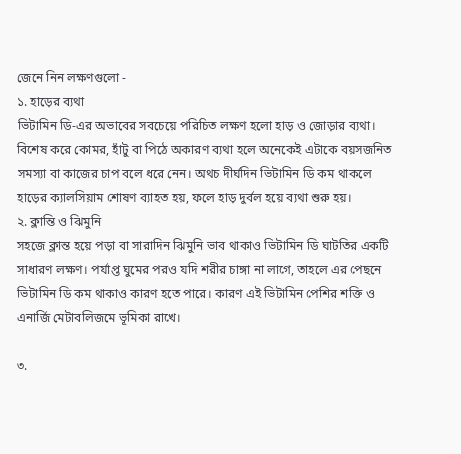জেনে নিন লক্ষণগুলো -
১. হাড়ের ব্যথা
ভিটামিন ডি-এর অভাবের সবচেয়ে পরিচিত লক্ষণ হলো হাড় ও জোড়ার ব্যথা। বিশেষ করে কোমর, হাঁটু বা পিঠে অকারণ ব্যথা হলে অনেকেই এটাকে বয়সজনিত সমস্যা বা কাজের চাপ বলে ধরে নেন। অথচ দীর্ঘদিন ভিটামিন ডি কম থাকলে হাড়ের ক্যালসিয়াম শোষণ ব্যাহত হয়, ফলে হাড় দুর্বল হয়ে ব্যথা শুরু হয়।
২. ক্লান্তি ও ঝিমুনি
সহজে ক্লান্ত হয়ে পড়া বা সারাদিন ঝিমুনি ভাব থাকাও ভিটামিন ডি ঘাটতির একটি সাধারণ লক্ষণ। পর্যাপ্ত ঘুমের পরও যদি শরীর চাঙ্গা না লাগে, তাহলে এর পেছনে ভিটামিন ডি কম থাকাও কারণ হতে পারে। কারণ এই ভিটামিন পেশির শক্তি ও এনার্জি মেটাবলিজমে ভূমিকা রাখে।

৩.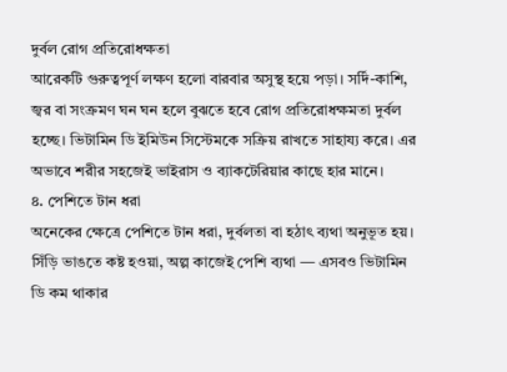দুর্বল রোগ প্রতিরোধক্ষতা
আরেকটি গুরুত্বপূর্ণ লক্ষণ হলো বারবার অসুস্থ হয়ে পড়া। সর্দি-কাশি, জ্বর বা সংক্রমণ ঘন ঘন হলে বুঝতে হবে রোগ প্রতিরোধক্ষমতা দুর্বল হচ্ছে। ভিটামিন ডি ইমিউন সিস্টেমকে সক্রিয় রাখতে সাহায্য করে। এর অভাবে শরীর সহজেই ভাইরাস ও ব্যাকটেরিয়ার কাছে হার মানে।
৪. পেশিতে টান ধরা
অনেকের ক্ষেত্রে পেশিতে টান ধরা, দুর্বলতা বা হঠাৎ ব্যথা অনুভূত হয়। সিঁড়ি ভাঙতে কষ্ট হওয়া, অল্প কাজেই পেশি ব্যথা — এসবও ভিটামিন ডি কম থাকার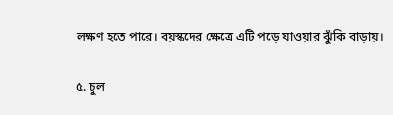লক্ষণ হতে পারে। বয়স্কদের ক্ষেত্রে এটি পড়ে যাওয়ার ঝুঁকি বাড়ায়।

৫. চুল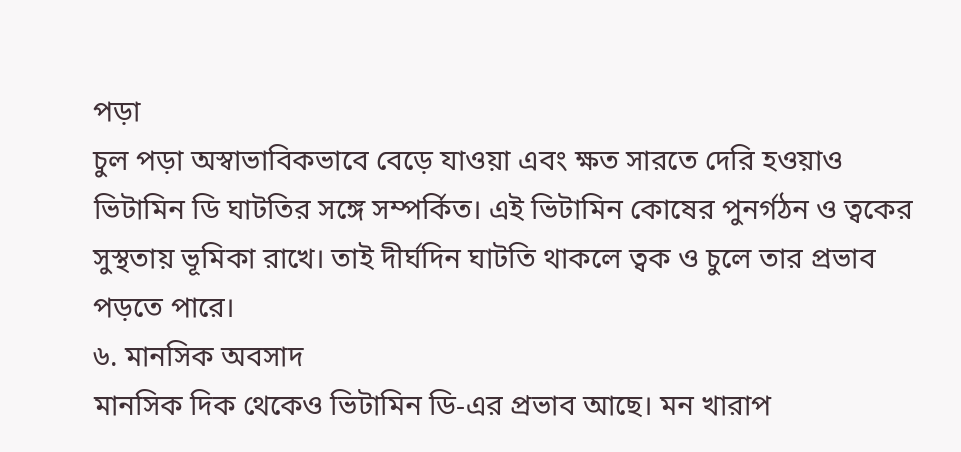পড়া
চুল পড়া অস্বাভাবিকভাবে বেড়ে যাওয়া এবং ক্ষত সারতে দেরি হওয়াও ভিটামিন ডি ঘাটতির সঙ্গে সম্পর্কিত। এই ভিটামিন কোষের পুনর্গঠন ও ত্বকের সুস্থতায় ভূমিকা রাখে। তাই দীর্ঘদিন ঘাটতি থাকলে ত্বক ও চুলে তার প্রভাব পড়তে পারে।
৬. মানসিক অবসাদ
মানসিক দিক থেকেও ভিটামিন ডি-এর প্রভাব আছে। মন খারাপ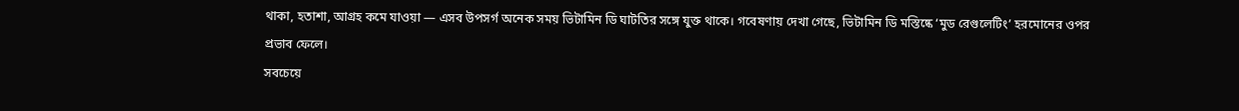থাকা, হতাশা, আগ্রহ কমে যাওয়া — এসব উপসর্গ অনেক সময় ভিটামিন ডি ঘাটতির সঙ্গে যুক্ত থাকে। গবেষণায় দেখা গেছে, ভিটামিন ডি মস্তিষ্কে ‘মুড রেগুলেটিং’ হরমোনের ওপর প্রভাব ফেলে।
সবচেয়ে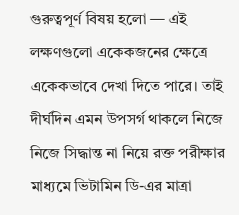গুরুত্বপূর্ণ বিষয় হলো — এই লক্ষণগুলো একেকজনের ক্ষেত্রে একেকভাবে দেখা দিতে পারে। তাই দীর্ঘদিন এমন উপসর্গ থাকলে নিজে নিজে সিদ্ধান্ত না নিয়ে রক্ত পরীক্ষার মাধ্যমে ভিটামিন ডি-এর মাত্রা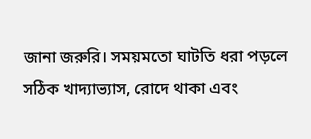জানা জরুরি। সময়মতো ঘাটতি ধরা পড়লে সঠিক খাদ্যাভ্যাস, রোদে থাকা এবং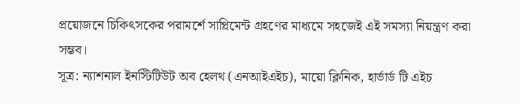প্রয়োজনে চিকিৎসকের পরামর্শে সাপ্লিমেন্ট গ্রহণের মাধ্যমে সহজেই এই সমস্যা নিয়ন্ত্রণ করা সম্ভব।
সূত্র: ন্যাশনাল ইনস্টিটিউট অব হেলথ (এনআইএইচ), মায়ো ক্লিনিক, হার্ভার্ড টি এইচ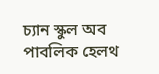চ্যান স্কুল অব পাবলিক হেলথ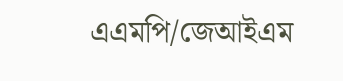এএমপি/জেআইএম